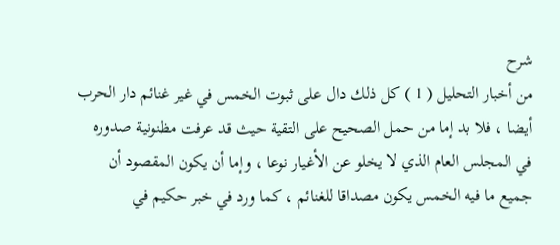شرح
من أخبار التحليل ( 1 ) كل ذلك دال على ثبوت الخمس في غير غنائم دار الحرب
أيضا ، فلا بد إما من حمل الصحيح على التقية حيث قد عرفت مظنونية صدوره
في المجلس العام الذي لا يخلو عن الأغيار نوعا ، وإما أن يكون المقصود أن
جميع ما فيه الخمس يكون مصداقا للغنائم ، كما ورد في خبر حكيم في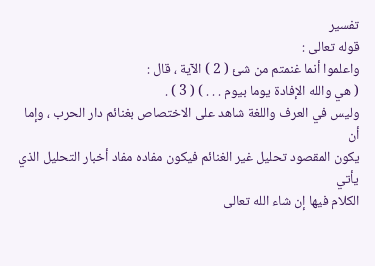تفسير
قوله تعالى :
واعلموا أنما غنمتم من شئ ( 2 ) الآية ، قال :
( هي والله الإفادة يوما بيوم . . . ) ( 3 ) .
وليس في العرف واللغة شاهد على الاختصاص بغنائم دار الحرب ، وإما أن
يكون المقصود تحليل غير الغنائم فيكون مفاده مفاد أخبار التحليل الذي يأتي
الكلام فيها إن شاء الله تعالى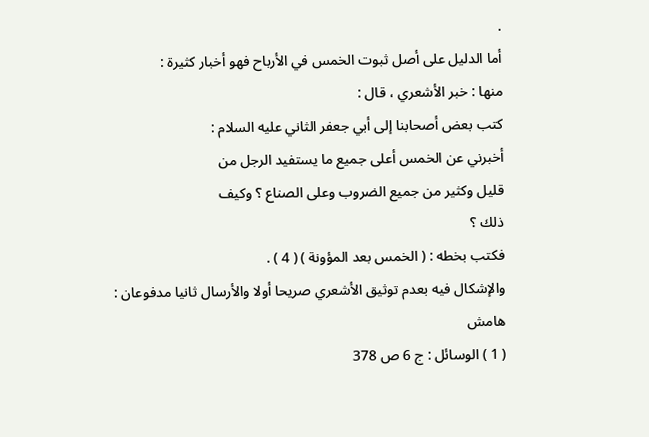.
أما الدليل على أصل ثبوت الخمس في الأرباح فهو أخبار كثيرة :
منها : خبر الأشعري ، قال :
كتب بعض أصحابنا إلى أبي جعفر الثاني عليه السلام :
أخبرني عن الخمس أعلى جميع ما يستفيد الرجل من
قليل وكثير من جميع الضروب وعلى الصناع ؟ وكيف
ذلك ؟
فكتب بخطه : ( الخمس بعد المؤونة ) ( 4 ) .
والإشكال فيه بعدم توثيق الأشعري صريحا أولا والأرسال ثانيا مدفوعان :
هامش
( 1 ) الوسائل : ج 6 ص 378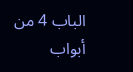الباب 4 من أبواب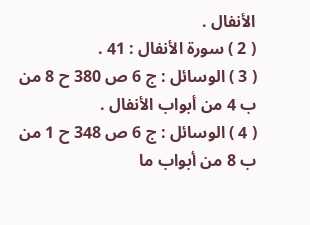الأنفال .
( 2 ) سورة الأنفال : 41 .
( 3 ) الوسائل : ج 6 ص 380 ح 8 من ب 4 من أبواب الأنفال .
( 4 ) الوسائل : ج 6 ص 348 ح 1 من ب 8 من أبواب ما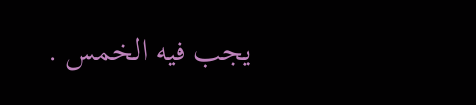يجب فيه الخمس .